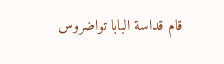قام قداسة البابا تواضروس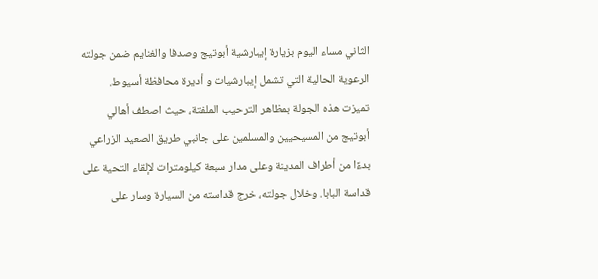الثاني مساء اليوم بزيارة إيبارشية أبوتيج وصدفا والغنايم ضمن جولته الرعوية الحالية التي تشمل إيبارشيات و أديرة محافظة أسيوط.
تميزت هذه الجولة بمظاهر الترحيب الملفتة، حيث اصطف أهالي أبوتيج من المسيحيين والمسلمين على جانبي طريق الصعيد الزراعي بدءًا من أطراف المدينة وعلى مدار سبعة كيلومترات لإلقاء التحية على قداسة البابا. وخلال جولته، خرج قداسته من السيارة وسار على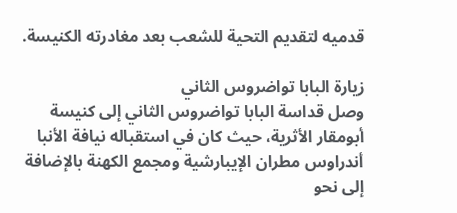قدميه لتقديم التحية للشعب بعد مغادرته الكنيسة.

زيارة البابا تواضروس الثاني
وصل قداسة البابا تواضروس الثاني إلى كنيسة أبومقار الأثرية، حيث كان في استقباله نيافة الأنبا أندراوس مطران الإيبارشية ومجمع الكهنة بالإضافة إلى نحو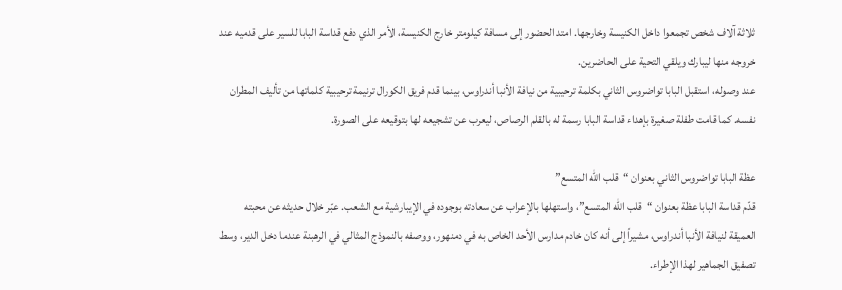ثلاثة آلاف شخص تجمعوا داخل الكنيسة وخارجها. امتد الحضور إلى مسافة كيلومتر خارج الكنيسة، الأمر الذي دفع قداسة البابا للسير على قدميه عند خروجه منها ليبارك ويلقي التحية على الحاضرين.
عند وصوله، استقبل البابا تواضروس الثاني بكلمة ترحيبية من نيافة الأنبا أندراوس، بينما قدم فريق الكورال ترنيمة ترحيبية كلماتها من تأليف المطران نفسه. كما قامت طفلة صغيرة بإهداء قداسة البابا رسمة له بالقلم الرصاص، ليعرب عن تشجيعه لها بتوقيعه على الصورة.

عظة البابا تواضروس الثاني بعنوان “قلب الله المتسع”
قدّم قداسة البابا عظة بعنوان “قلب الله المتسع”، واستهلها بالإعراب عن سعادته بوجوده في الإيبارشية مع الشعب. عبّر خلال حديثه عن محبته العميقة لنيافة الأنبا أندراوس، مشيراً إلى أنه كان خادم مدارس الأحد الخاص به في دمنهور، ووصفه بالنموذج المثالي في الرهبنة عندما دخل الدير، وسط تصفيق الجماهير لهذا الإطراء.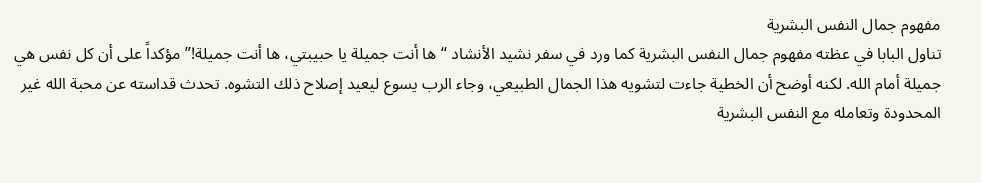مفهوم جمال النفس البشرية
تناول البابا في عظته مفهوم جمال النفس البشرية كما ورد في سفر نشيد الأنشاد “ها أنت جميلة يا حبيبتي، ها أنت جميلة!” مؤكداً على أن كل نفس هي جميلة أمام الله. لكنه أوضح أن الخطية جاءت لتشويه هذا الجمال الطبيعي، وجاء الرب يسوع ليعيد إصلاح ذلك التشوه. تحدث قداسته عن محبة الله غير المحدودة وتعامله مع النفس البشرية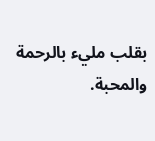بقلب مليء بالرحمة والمحبة.